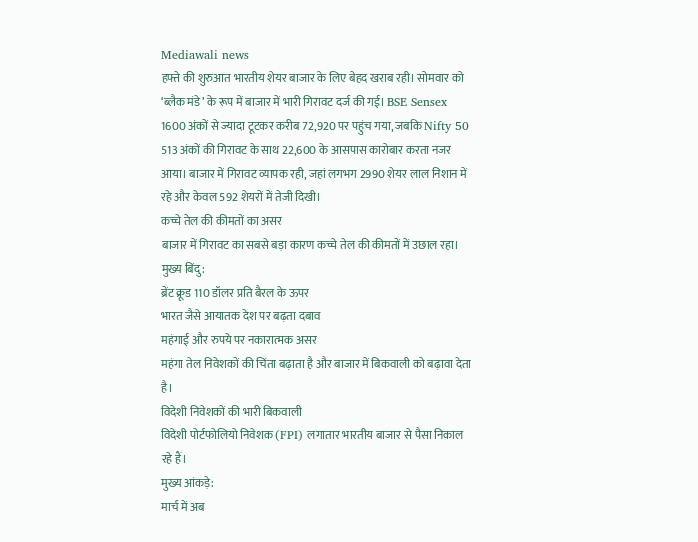Mediawali news
हफ्ते की शुरुआत भारतीय शेयर बाजार के लिए बेहद खराब रही। सोमवार को ‘ब्लैक मंडे’ के रूप में बाजार में भारी गिरावट दर्ज की गई। BSE Sensex 1600 अंकों से ज्यादा टूटकर करीब 72,920 पर पहुंच गया, जबकि Nifty 50 513 अंकों की गिरावट के साथ 22,600 के आसपास कारोबार करता नजर आया। बाजार में गिरावट व्यापक रही, जहां लगभग 2990 शेयर लाल निशान में रहे और केवल 592 शेयरों में तेजी दिखी।
कच्चे तेल की कीमतों का असर
बाजार में गिरावट का सबसे बड़ा कारण कच्चे तेल की कीमतों में उछाल रहा।
मुख्य बिंदु:
ब्रेंट क्रूड 110 डॉलर प्रति बैरल के ऊपर
भारत जैसे आयातक देश पर बढ़ता दबाव
महंगाई और रुपये पर नकारात्मक असर
महंगा तेल निवेशकों की चिंता बढ़ाता है और बाजार में बिकवाली को बढ़ावा देता है।
विदेशी निवेशकों की भारी बिकवाली
विदेशी पोर्टफोलियो निवेशक (FPI) लगातार भारतीय बाजार से पैसा निकाल रहे हैं।
मुख्य आंकड़े:
मार्च में अब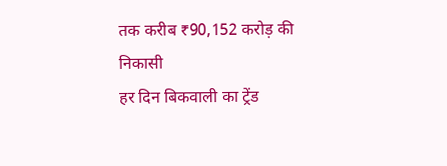तक करीब ₹90,152 करोड़ की निकासी
हर दिन बिकवाली का ट्रेंड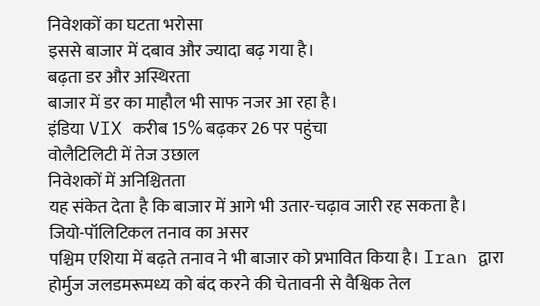निवेशकों का घटता भरोसा
इससे बाजार में दबाव और ज्यादा बढ़ गया है।
बढ़ता डर और अस्थिरता
बाजार में डर का माहौल भी साफ नजर आ रहा है।
इंडिया VIX करीब 15% बढ़कर 26 पर पहुंचा
वोलैटिलिटी में तेज उछाल
निवेशकों में अनिश्चितता
यह संकेत देता है कि बाजार में आगे भी उतार-चढ़ाव जारी रह सकता है।
जियो-पॉलिटिकल तनाव का असर
पश्चिम एशिया में बढ़ते तनाव ने भी बाजार को प्रभावित किया है। Iran द्वारा होर्मुज जलडमरूमध्य को बंद करने की चेतावनी से वैश्विक तेल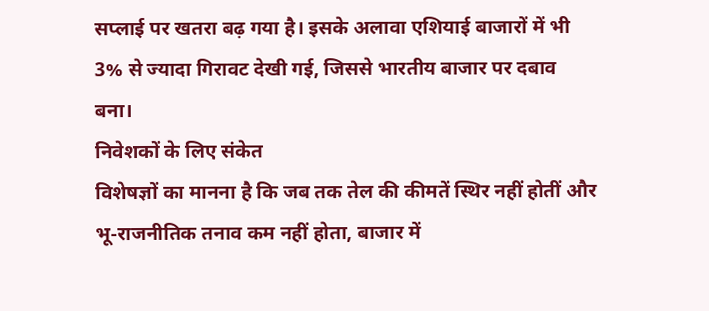सप्लाई पर खतरा बढ़ गया है। इसके अलावा एशियाई बाजारों में भी 3% से ज्यादा गिरावट देखी गई, जिससे भारतीय बाजार पर दबाव बना।
निवेशकों के लिए संकेत
विशेषज्ञों का मानना है कि जब तक तेल की कीमतें स्थिर नहीं होतीं और भू-राजनीतिक तनाव कम नहीं होता, बाजार में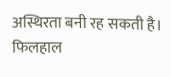अस्थिरता बनी रह सकती है। फिलहाल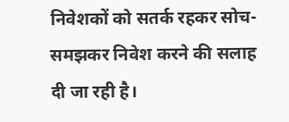निवेशकों को सतर्क रहकर सोच-समझकर निवेश करने की सलाह दी जा रही है।